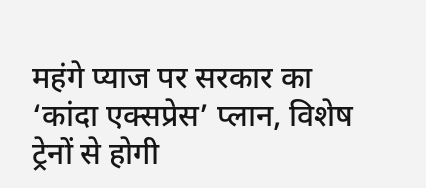महंगे प्याज पर सरकार का ‘कांदा एक्सप्रेस’ प्लान, विशेष ट्रेनों से होगी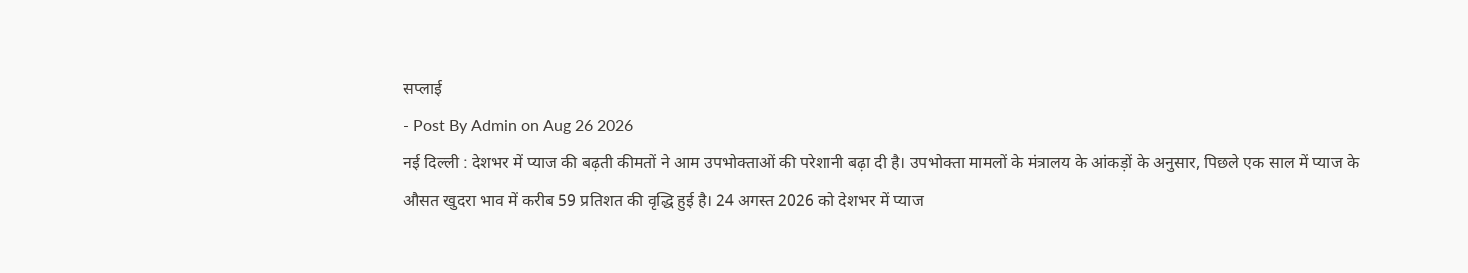सप्लाई
- Post By Admin on Aug 26 2026
नई दिल्ली : देशभर में प्याज की बढ़ती कीमतों ने आम उपभोक्ताओं की परेशानी बढ़ा दी है। उपभोक्ता मामलों के मंत्रालय के आंकड़ों के अनुसार, पिछले एक साल में प्याज के औसत खुदरा भाव में करीब 59 प्रतिशत की वृद्धि हुई है। 24 अगस्त 2026 को देशभर में प्याज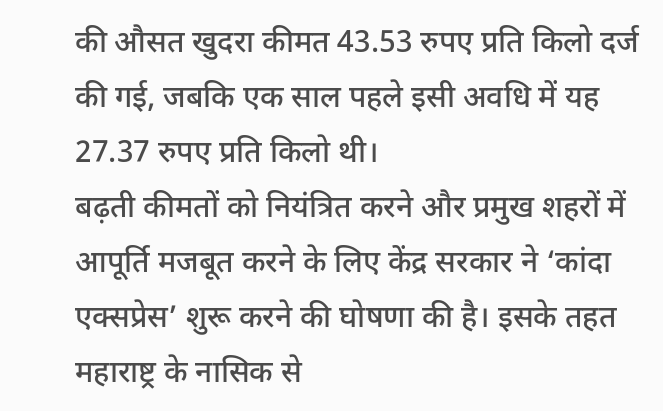की औसत खुदरा कीमत 43.53 रुपए प्रति किलो दर्ज की गई, जबकि एक साल पहले इसी अवधि में यह 27.37 रुपए प्रति किलो थी।
बढ़ती कीमतों को नियंत्रित करने और प्रमुख शहरों में आपूर्ति मजबूत करने के लिए केंद्र सरकार ने ‘कांदा एक्सप्रेस’ शुरू करने की घोषणा की है। इसके तहत महाराष्ट्र के नासिक से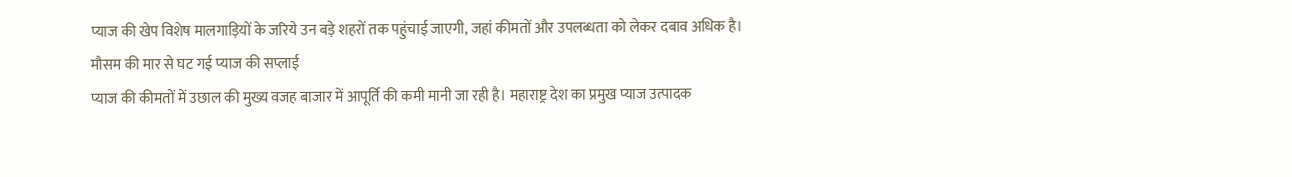प्याज की खेप विशेष मालगाड़ियों के जरिये उन बड़े शहरों तक पहुंचाई जाएगी, जहां कीमतों और उपलब्धता को लेकर दबाव अधिक है।
मौसम की मार से घट गई प्याज की सप्लाई
प्याज की कीमतों में उछाल की मुख्य वजह बाजार में आपूर्ति की कमी मानी जा रही है। महाराष्ट्र देश का प्रमुख प्याज उत्पादक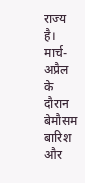राज्य है। मार्च-अप्रैल के दौरान बेमौसम बारिश और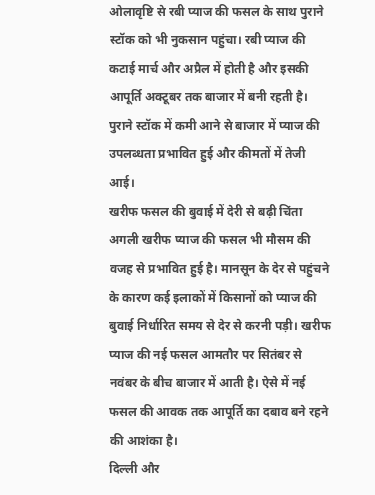ओलावृष्टि से रबी प्याज की फसल के साथ पुराने स्टॉक को भी नुकसान पहुंचा। रबी प्याज की कटाई मार्च और अप्रैल में होती है और इसकी आपूर्ति अक्टूबर तक बाजार में बनी रहती है। पुराने स्टॉक में कमी आने से बाजार में प्याज की उपलब्धता प्रभावित हुई और कीमतों में तेजी आई।
खरीफ फसल की बुवाई में देरी से बढ़ी चिंता
अगली खरीफ प्याज की फसल भी मौसम की वजह से प्रभावित हुई है। मानसून के देर से पहुंचने के कारण कई इलाकों में किसानों को प्याज की बुवाई निर्धारित समय से देर से करनी पड़ी। खरीफ प्याज की नई फसल आमतौर पर सितंबर से नवंबर के बीच बाजार में आती है। ऐसे में नई फसल की आवक तक आपूर्ति का दबाव बने रहने की आशंका है।
दिल्ली और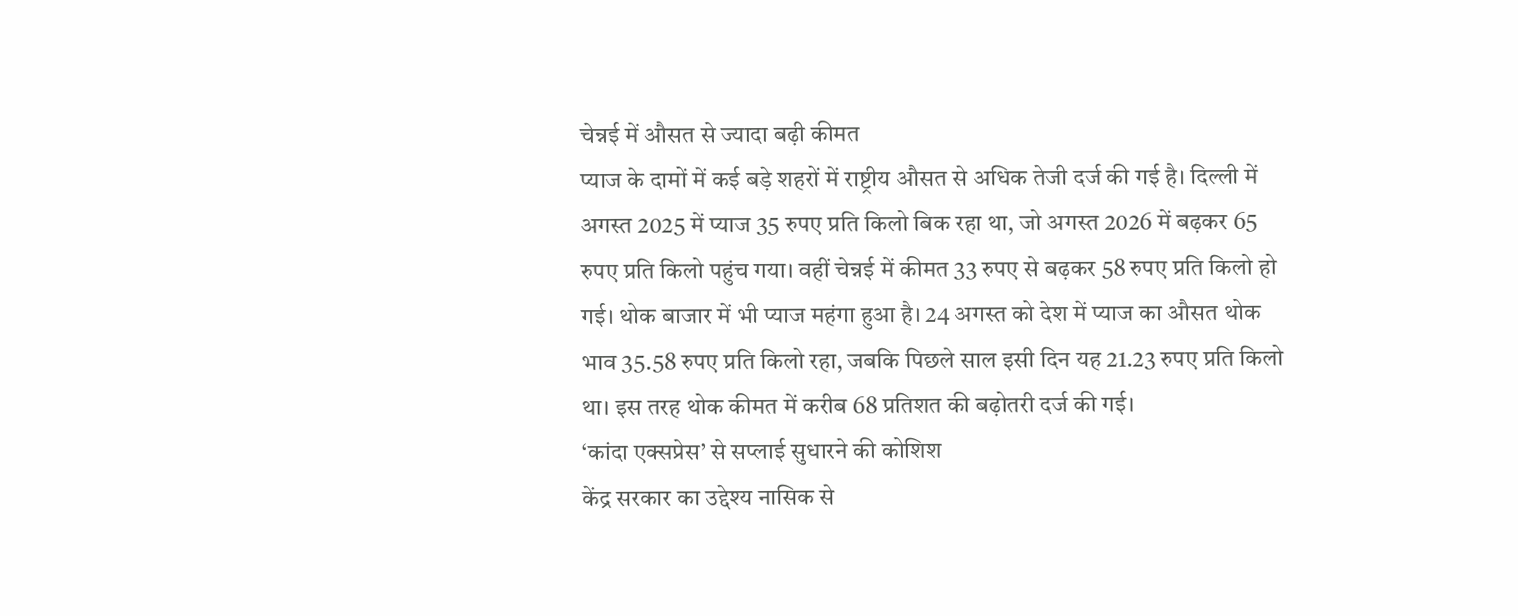चेन्नई में औसत से ज्यादा बढ़ी कीमत
प्याज के दामों में कई बड़े शहरों में राष्ट्रीय औसत से अधिक तेजी दर्ज की गई है। दिल्ली में अगस्त 2025 में प्याज 35 रुपए प्रति किलो बिक रहा था, जो अगस्त 2026 में बढ़कर 65 रुपए प्रति किलो पहुंच गया। वहीं चेन्नई में कीमत 33 रुपए से बढ़कर 58 रुपए प्रति किलो हो गई। थोक बाजार में भी प्याज महंगा हुआ है। 24 अगस्त को देश में प्याज का औसत थोक भाव 35.58 रुपए प्रति किलो रहा, जबकि पिछले साल इसी दिन यह 21.23 रुपए प्रति किलो था। इस तरह थोक कीमत में करीब 68 प्रतिशत की बढ़ोतरी दर्ज की गई।
‘कांदा एक्सप्रेस’ से सप्लाई सुधारने की कोशिश
केंद्र सरकार का उद्देश्य नासिक से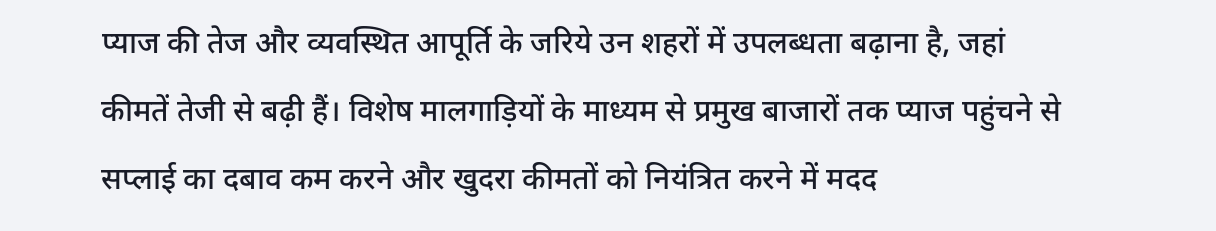प्याज की तेज और व्यवस्थित आपूर्ति के जरिये उन शहरों में उपलब्धता बढ़ाना है, जहां कीमतें तेजी से बढ़ी हैं। विशेष मालगाड़ियों के माध्यम से प्रमुख बाजारों तक प्याज पहुंचने से सप्लाई का दबाव कम करने और खुदरा कीमतों को नियंत्रित करने में मदद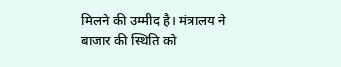मिलने की उम्मीद है। मंत्रालय ने बाजार की स्थिति को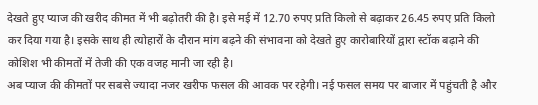देखते हुए प्याज की खरीद कीमत में भी बढ़ोतरी की है। इसे मई में 12.70 रुपए प्रति किलो से बढ़ाकर 26.45 रुपए प्रति किलो कर दिया गया है। इसके साथ ही त्योहारों के दौरान मांग बढ़ने की संभावना को देखते हुए कारोबारियों द्वारा स्टॉक बढ़ाने की कोशिश भी कीमतों में तेजी की एक वजह मानी जा रही है।
अब प्याज की कीमतों पर सबसे ज्यादा नजर खरीफ फसल की आवक पर रहेगी। नई फसल समय पर बाजार में पहुंचती है और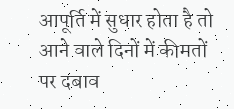आपूर्ति में सुधार होता है तो आने वाले दिनों में कीमतों पर दबाव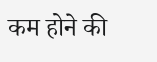कम होने की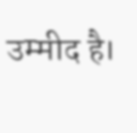उम्मीद है।